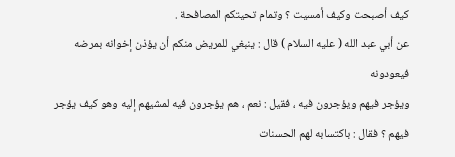كيف أصبحت وكيف أمسيت ؟ وتمام تحيتكم المصافحة .
عن أبي عبد الله ( عليه السلام ) قال : ينبغي للمريض منكم أن يؤذن إخوانه بمرضه فيعودونه
ويؤجر فيهم ويؤجرون فيه ، فقيل : نعم ، هم يؤجرون فيه لمشيهم إليه وهو كيف يؤجر
فيهم ؟ فقال : باكتسابه لهم الحسنات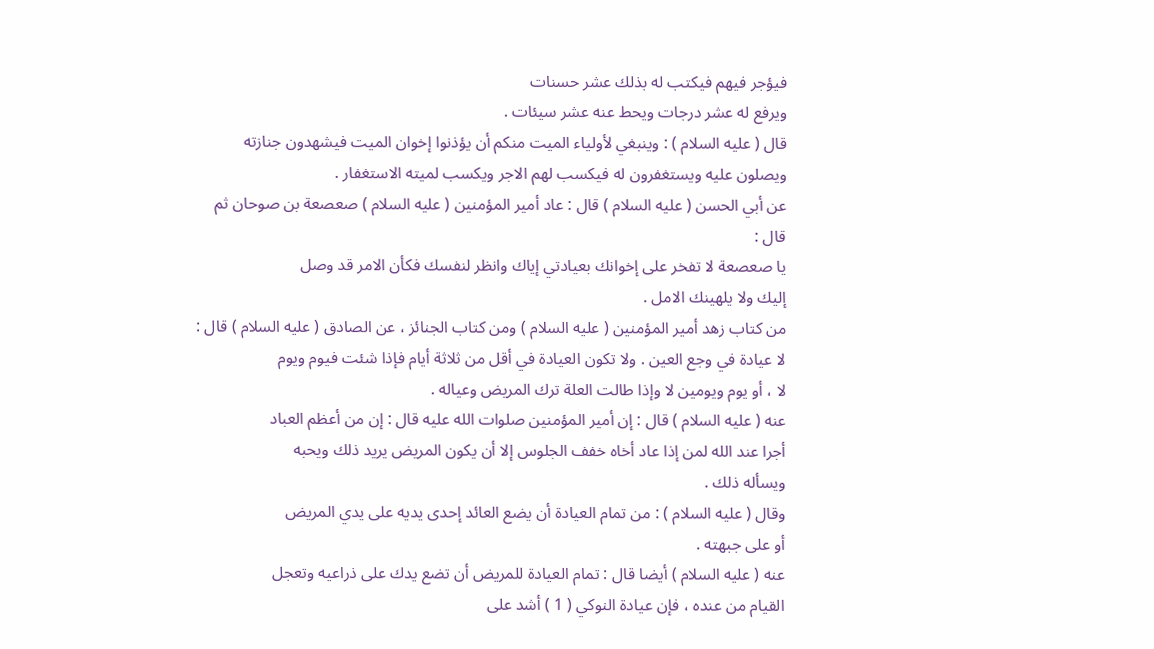فيؤجر فيهم فيكتب له بذلك عشر حسنات
ويرفع له عشر درجات ويحط عنه عشر سيئات .
قال ( عليه السلام ) : وينبغي لأولياء الميت منكم أن يؤذنوا إخوان الميت فيشهدون جنازته
ويصلون عليه ويستغفرون له فيكسب لهم الاجر ويكسب لميته الاستغفار .
عن أبي الحسن ( عليه السلام ) قال : عاد أمير المؤمنين ( عليه السلام ) صعصعة بن صوحان ثم قال :
يا صعصعة لا تفخر على إخوانك بعيادتي إياك وانظر لنفسك فكأن الامر قد وصل
إليك ولا يلهينك الامل .
من كتاب زهد أمير المؤمنين ( عليه السلام ) ومن كتاب الجنائز ، عن الصادق ( عليه السلام ) قال :
لا عيادة في وجع العين . ولا تكون العيادة في أقل من ثلاثة أيام فإذا شئت فيوم ويوم
لا ، أو يوم ويومين لا وإذا طالت العلة ترك المريض وعياله .
عنه ( عليه السلام ) قال : إن أمير المؤمنين صلوات الله عليه قال : إن من أعظم العباد
أجرا عند الله لمن إذا عاد أخاه خفف الجلوس إلا أن يكون المريض يريد ذلك ويحبه
ويسأله ذلك .
وقال ( عليه السلام ) : من تمام العيادة أن يضع العائد إحدى يديه على يدي المريض
أو على جبهته .
عنه ( عليه السلام ) أيضا قال : تمام العيادة للمريض أن تضع يدك على ذراعيه وتعجل
القيام من عنده ، فإن عيادة النوكي ( 1 ) أشد على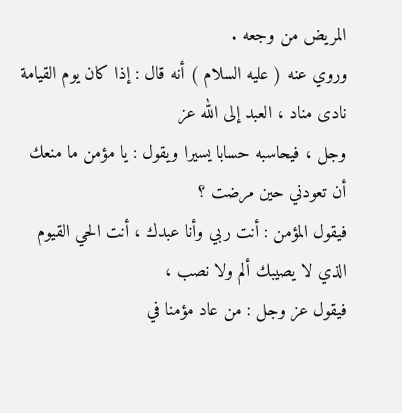المريض من وجعه .
وروي عنه ( عليه السلام ) أنه قال : إذا كان يوم القيامة نادى مناد ، العبد إلى الله عز
وجل ، فيحاسبه حسابا يسيرا ويقول : يا مؤمن ما منعك أن تعودني حين مرضت ؟
فيقول المؤمن : أنت ربي وأنا عبدك ، أنت الحي القيوم الذي لا يصيبك ألم ولا نصب ،
فيقول عز وجل : من عاد مؤمنا في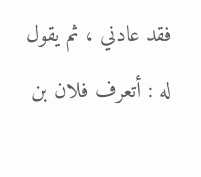فقد عادني ، ثم يقول له : أتعرف فلان بن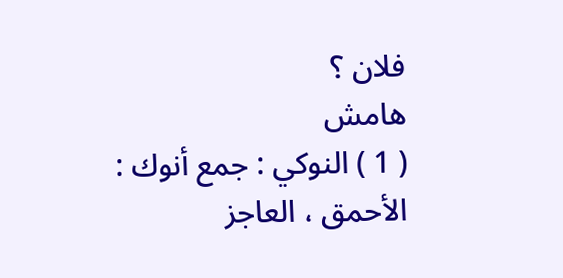فلان ؟
هامش
( 1 ) النوكي : جمع أنوك : الأحمق ، العاجز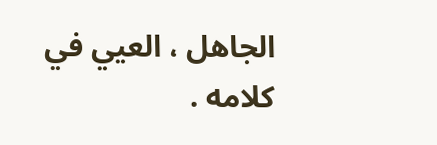الجاهل ، العيي في كلامه .